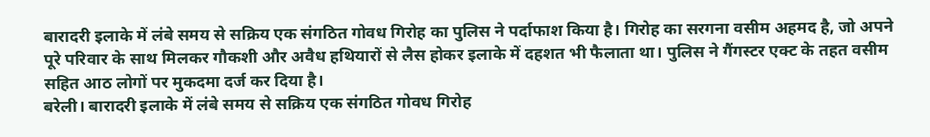बारादरी इलाके में लंबे समय से सक्रिय एक संगठित गोवध गिरोह का पुलिस ने पर्दाफाश किया है। गिरोह का सरगना वसीम अहमद है, जो अपने पूरे परिवार के साथ मिलकर गौकशी और अवैध हथियारों से लैस होकर इलाके में दहशत भी फैलाता था। पुलिस ने गैंगस्टर एक्ट के तहत वसीम सहित आठ लोगों पर मुकदमा दर्ज कर दिया है।
बरेली। बारादरी इलाके में लंबे समय से सक्रिय एक संगठित गोवध गिरोह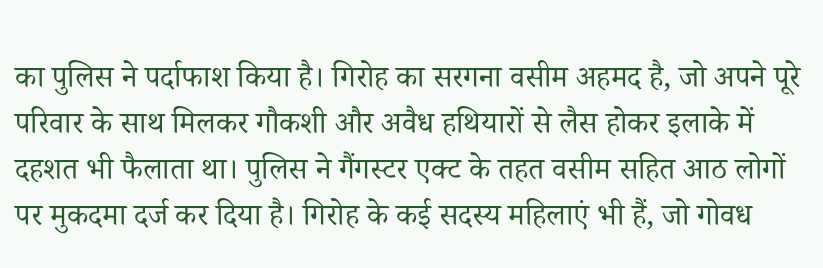का पुलिस ने पर्दाफाश किया है। गिरोह का सरगना वसीम अहमद है, जो अपने पूरे परिवार के साथ मिलकर गौकशी और अवैध हथियारों से लैस होकर इलाके में दहशत भी फैलाता था। पुलिस ने गैंगस्टर एक्ट के तहत वसीम सहित आठ लोगों पर मुकदमा दर्ज कर दिया है। गिरोह के कई सदस्य महिलाएं भी हैं, जो गोवध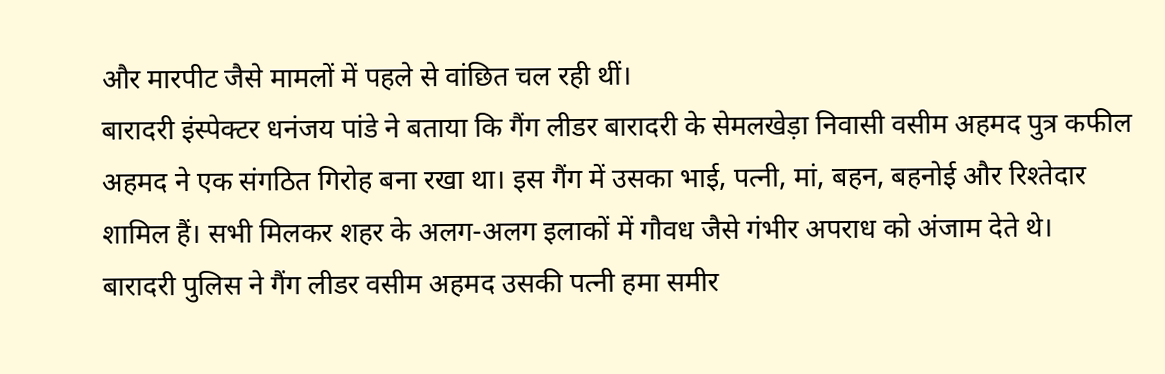और मारपीट जैसे मामलों में पहले से वांछित चल रही थीं।
बारादरी इंस्पेक्टर धनंजय पांडे ने बताया कि गैंग लीडर बारादरी के सेमलखेड़ा निवासी वसीम अहमद पुत्र कफील अहमद ने एक संगठित गिरोह बना रखा था। इस गैंग में उसका भाई, पत्नी, मां, बहन, बहनोई और रिश्तेदार शामिल हैं। सभी मिलकर शहर के अलग-अलग इलाकों में गौवध जैसे गंभीर अपराध को अंजाम देते थे।
बारादरी पुलिस ने गैंग लीडर वसीम अहमद उसकी पत्नी हमा समीर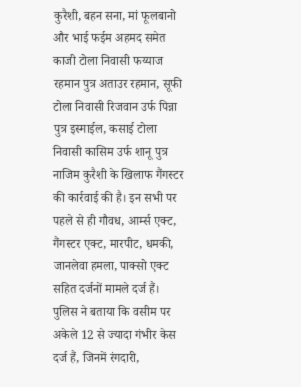कुरैशी, बहन सना, मां फूलबानो और भाई फईम अहमद समेत काजी टोला निवासी फय्याज रहमान पुत्र अताउर रहमान, सूफी टोला निवासी रिजवान उर्फ पिन्ना पुत्र इस्माईल, कसाई टोला निवासी कासिम उर्फ शानू पुत्र नाजिम कुरैशी के खिलाफ गैंगस्टर की कार्रवाई की है। इन सभी पर पहले से ही गौवध, आर्म्स एक्ट, गैंगस्टर एक्ट, मारपीट, धमकी, जानलेवा हमला, पाक्सो एक्ट सहित दर्जनों मामले दर्ज हैं। पुलिस ने बताया कि वसीम पर अकेले 12 से ज्यादा गंभीर केस दर्ज हैं, जिनमें रंगदारी,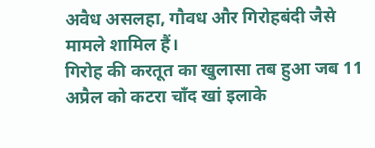अवैध असलहा, गौवध और गिरोहबंदी जैसे मामले शामिल हैं।
गिरोह की करतूत का खुलासा तब हुआ जब 11 अप्रैल को कटरा चाँद खां इलाके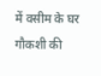में वसीम के घर गौकशी की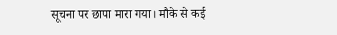सूचना पर छापा मारा गया। मौके से कई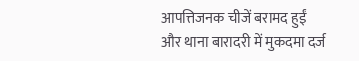आपत्तिजनक चीजें बरामद हुईं और थाना बारादरी में मुकदमा दर्ज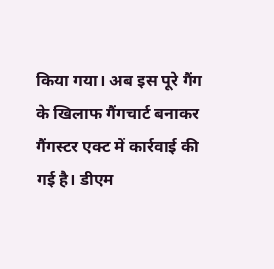किया गया। अब इस पूरे गैंग के खिलाफ गैंगचार्ट बनाकर गैंगस्टर एक्ट में कार्रवाई की गई है। डीएम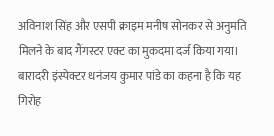अविनाश सिंह और एसपी क्राइम मनीष सोनकर से अनुमति मिलने के बाद गैंगस्टर एक्ट का मुकदमा दर्ज किया गया।
बारादरी इंस्पेक्टर धनंजय कुमार पांडे का कहना है कि यह गिरोह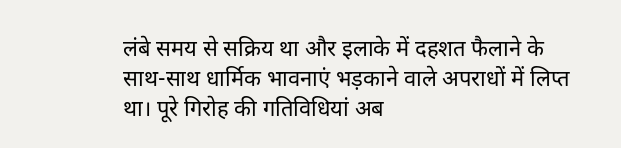लंबे समय से सक्रिय था और इलाके में दहशत फैलाने के साथ-साथ धार्मिक भावनाएं भड़काने वाले अपराधों में लिप्त था। पूरे गिरोह की गतिविधियां अब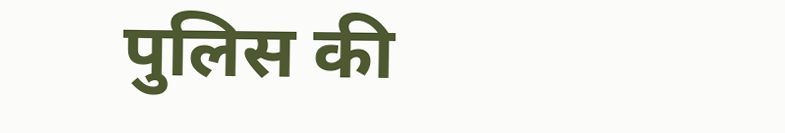पुलिस की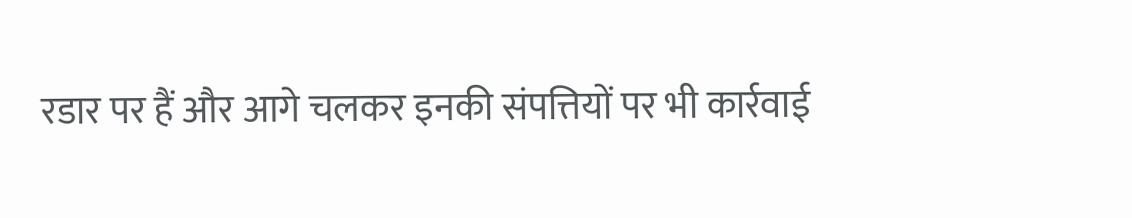रडार पर हैं और आगे चलकर इनकी संपत्तियों पर भी कार्रवाई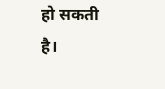हो सकती है।